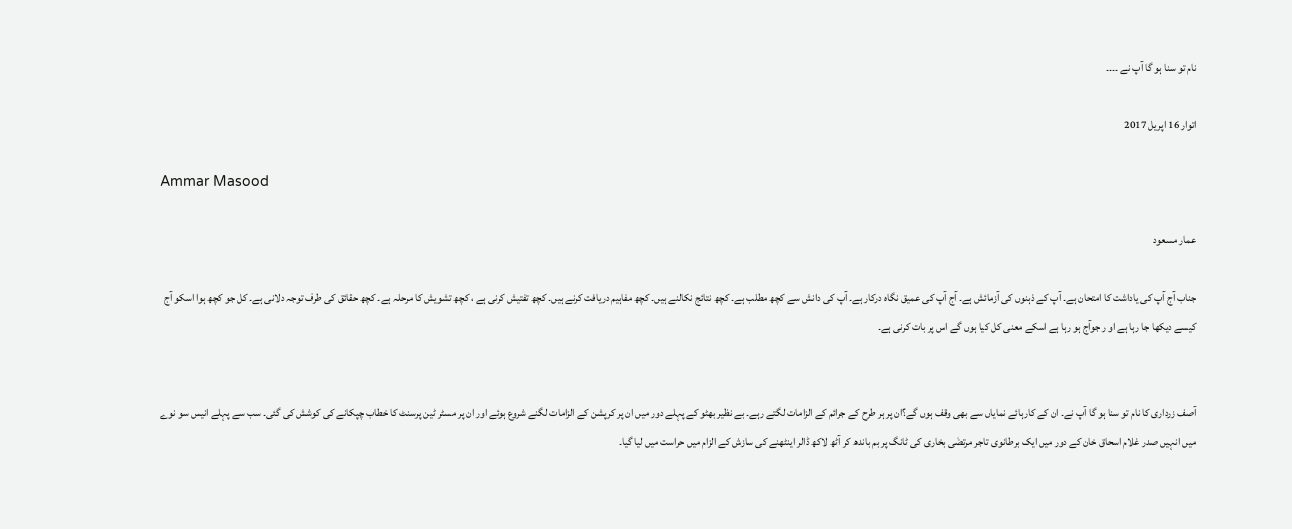نام تو سنا ہو گا آپ نے ۔۔۔۔

اتوار 16 اپریل 2017

Ammar Masood

عمار مسعود

جناب آج آپ کی یاداشت کا امتحان ہے۔ آپ کے ذہنوں کی آزمائش ہے۔ آج آپ کی عمیق نگاہ درکار ہے۔ آپ کی دانش سے کچھ مطلب ہے۔ کچھ نتائج نکالنے ہیں۔ کچھ مفاہیم دریافت کرنے ہیں۔ کچھ تفتیش کرنی ہے ، کچھ تشویش کا مرحلہ ہے۔ کچھ حقائق کی طرف توجہ دلانی ہے۔ کل جو کچھ ہوا اسکو آج کیسے دیکھا جا رہا ہے او ر جوآج ہو رہا ہے اسکے معنی کل کیا ہوں گے اس پر بات کرنی ہے۔


آصف زرداری کا نام تو سنا ہو گا آپ نے۔ ان کے کارہائے نمایاں سے بھی وقف ہوں گے؟ان پر ہر طرح کے جرائم کے الزامات لگتے رہے۔ بے نظیر بھٹو کے پہلے دور میں ان پر کرپشن کے الزامات لگنے شروع ہوئے اور ان پر مسٹر ٹین پرسنٹ کا خطاب چپکانے کی کوشش کی گئی۔ سب سے پہلے انیس سو نوے میں انہیں صدر غلام اسحاق خان کے دور میں ایک برطانوی تاجر مرتضٰی بخاری کی ٹانگ پر بم باندھ کر آٹھ لاکھ ڈالر اینٹھنے کی سازش کے الزام میں حراست میں لیا گیا۔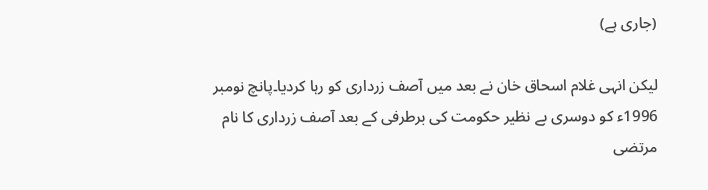(جاری ہے)

لیکن انہی غلام اسحاق خان نے بعد میں آصف زرداری کو رہا کردیا۔پانچ نومبر 1996ء کو دوسری بے نظیر حکومت کی برطرفی کے بعد آصف زرداری کا نام مرتضی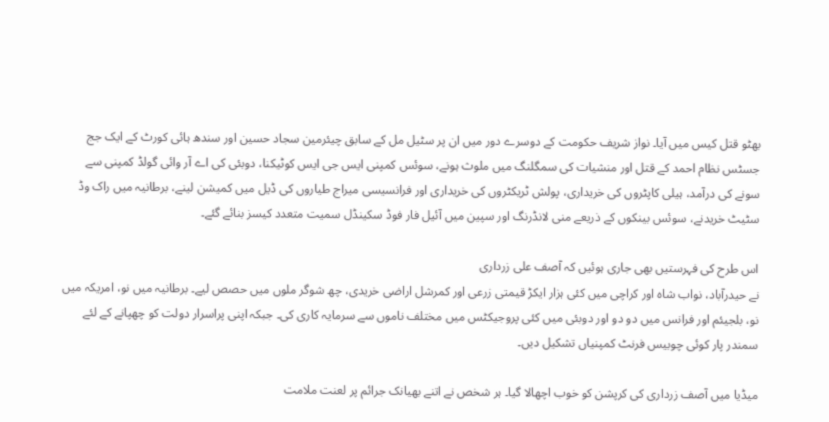بھٹو قتل کیس میں آیا۔ نواز شریف حکومت کے دوسرے دور میں ان پر سٹیل مل کے سابق چیئرمین سجاد حسین اور سندھ ہائی کورٹ کے ایک جج جسٹس نظام احمد کے قتل اور منشیات کی سمگلنگ میں ملوث ہونے، سوئس کمپنی ایس جی ایس کوٹیکنا، دوبئی کی اے آر وائی گولڈ کمپنی سے سونے کی درآمد، ہیلی کاپٹروں کی خریداری، پولش ٹریکٹروں کی خریداری اور فرانسیسی میراج طیاروں کی ڈیل میں کمیشن لینے، برطانیہ میں راک وڈ سٹیٹ خریدنے، سوئس بینکوں کے ذریعے منی لانڈرنگ اور سپین میں آئیل فار فوڈ سکینڈل سمیت متعدد کیسز بنائے گئے۔

اس طرح کی فہرستیں بھی جاری ہوئیں کہ آصف علی زرداری
نے حیدرآباد، نواب شاہ اور کراچی میں کئی ہزار ایکڑ قیمتی زرعی اور کمرشل اراضی خریدی، چھ شوگر ملوں میں حصص لیے۔ برطانیہ میں نو، امریکہ میں نو، بلجیئم اور فرانس میں دو دو اور دوبئی میں کئی پروجیکٹس میں مختلف ناموں سے سرمایہ کاری کی۔ جبکہ اپنی پراسرار دولت کو چھپانے کے لئے سمندر پار کوئی چوبیس فرنٹ کمپنیاں تشکیل دیں۔

میڈیا میں آصف زرداری کی کرپشن کو خوب اچھالا گیا۔ ہر شخص نے اتنے بھیانک جرائم پر لعنت ملامت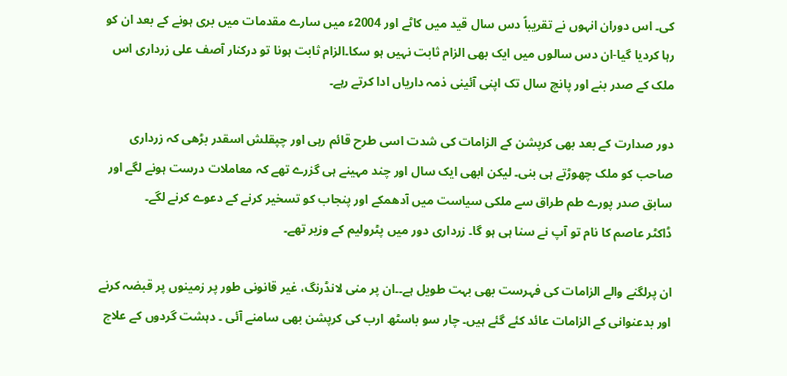کی۔ اس دوران انہوں نے تقریباً دس سال قید میں کاٹے اور 2004ء میں سارے مقدمات میں بری ہونے کے بعد ان کو رہا کردیا گیا-ان دس سالوں میں ایک بھی الزام ثابت نہیں ہو سکا۔الزام ثابت ہونا تو درکنار آصف علی زرداری اس ملک کے صدر بنے اور پانچ سال تک اپنی آئینی ذمہ داریاں ادا کرتے رہے۔

دور صدارت کے بعد بھی کرپشن کے الزامات کی شدت اسی طرح قائم رہی اور چپقلش اسقدر بڑھی کہ زرداری صاحب کو ملک چھوڑتے ہی بنی۔ لیکن ابھی ایک سال اور چند مہینے ہی گزرے تھے کہ معاملات درست ہونے لگے اور سابق صدر پورے طم طراق سے ملکی سیاست میں آدھمکے اور پنجاب کو تسخیر کرنے کے دعوے کرنے لگے۔
ڈاکٹر عاصم کا نام تو آپ نے سنا ہی ہو گا۔ زرداری دور میں پٹرولیم کے وزیر تھے۔

ان پرلگنے والے الزامات کی فہرست بھی بہت طویل ہے۔۔ان پر منی لانڈرنگ، غیر قانونی طور پر زمینوں پر قبضہ کرنے اور بدعنوانی کے الزامات عائد کئے گئے ہیں۔ چار سو باسٹھ ارب کی کرپشن بھی سامنے آئی ۔ دہشت گردوں کے علاج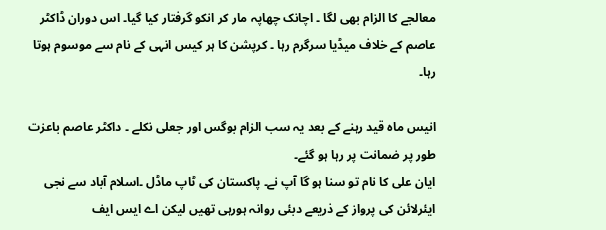معالجے کا الزام بھی لگا ۔ اچانک چھاپہ مار کر انکو گرفتار کیا گیا۔ اس دوران ڈاکٹر عاصم کے خلاف میڈیا سرگرم رہا ۔ کرپشن کا ہر کیس انہی کے نام سے موسوم ہوتا رہا۔

انیس ماہ قید رہنے کے بعد یہ سب الزام بوگس اور جعلی نکلے ۔ داکٹر عاصم باعزت طور پر ضمانت پر رہا ہو گئے۔
ایان علی کا نام تو سنا ہو گا آپ نے۔ پاکستان کی ٹاپ ماڈل ۔اسلام آباد سے نجی ایئرلائن کی پرواز کے ذریعے دبئی روانہ ہورہی تھیں لیکن اے ایس ایف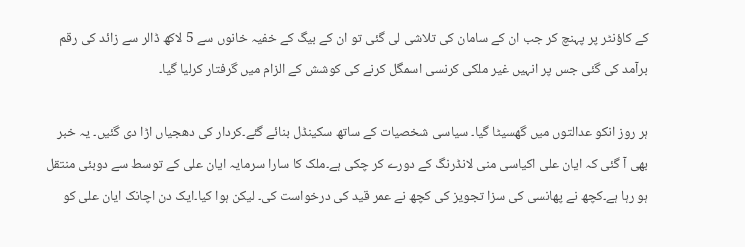کے کاؤنٹر پر پہنچ کر جب ان کے سامان کی تلاشی لی گئی تو ان کے بیگ کے خفیہ خانوں سے 5 لاکھ ڈالر سے زائد کی رقم برآمد کی گئی جس پر انہیں غیر ملکی کرنسی اسمگل کرنے کی کوشش کے الزام میں گرفتار کرلیا گیا۔

ہر روز انکو عدالتوں میں گھسیٹا گیا۔ سیاسی شخصیات کے ساتھ سکینڈل بنائے گئے۔کردار کی دھجیاں اڑا دی گئیں۔ یہ خبر بھی آ گئی کہ ایان علی اکیاسی منی لانڈرنگ کے دورے کر چکی ہے۔ملک کا سارا سرمایہ ایان علی کے توسط سے دوبئی منتقل ہو رہا ہے۔کچھ نے پھانسی کی سزا تجویز کی کچھ نے عمر قید کی درخواست کی۔ لیکن ہوا کیا۔ایک دن اچانک ایان علی کو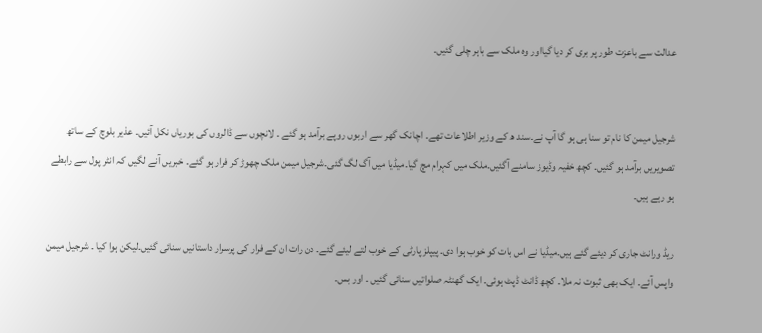عدالت سے باعزت طور پر بری کر دیا گیااور وہ ملک سے باہر چلی گئیں۔


شرجیل میمن کا نام تو سنا ہی ہو گا آپ نے۔سند ھ کے وزیر اطلاعات تھے۔ اچانک گھر سے اربوں روپے برآمد ہو گئے ۔ لانچوں سے ڈالروں کی بوریاں نکل آئیں۔ عذیر بلوچ کے ساتھ تصویریں برآمد ہو گئیں۔ کچھ خفیہ وڈیوز سامنے آگئیں۔ملک میں کہرام مچ گیا۔میڈیا میں آگ لگ گئی۔شرجیل میمن ملک چھوڑ کر فرار ہو گئے۔ خبریں آنے لگیں کہ انٹر پول سے رابطے ہو رہے ہیں۔

ریڈ ورانٹ جاری کر دیئے گئے ہیں۔میڈیا نے اس بات کو خوب ہوا دی۔ پیپلز پارٹی کے خوب لتے لیئے گئے۔ دن رات ان کے فرار کی پرسرار داستانیں سنائی گئیں۔لیکن ہوا کیا ۔ شرجیل میمن واپس آئے۔ ایک بھی ثبوت نہ ملا۔ کچھ ڈانٹ ڈپٹ ہوئی۔ ایک گھنٹہ صلواتیں سنائی گئیں ۔ اور بس۔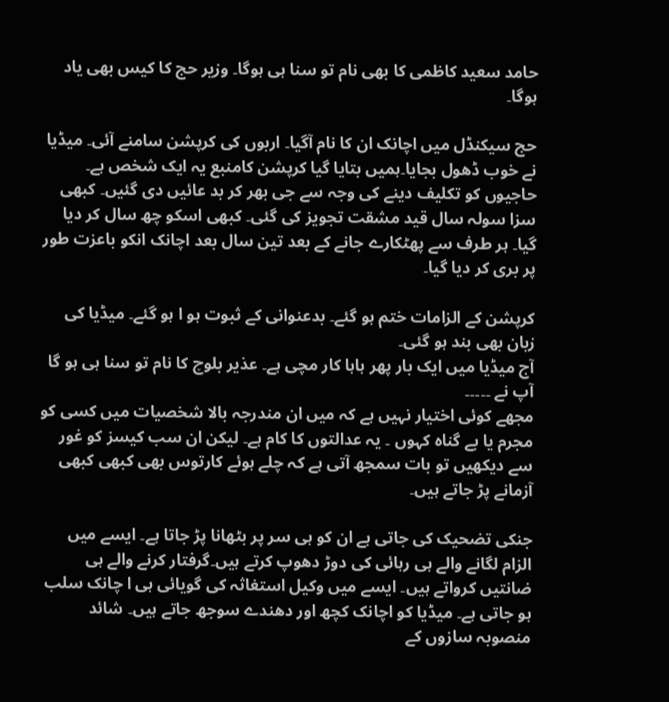حامد سعید کاظمی کا بھی نام تو سنا ہی ہوگا۔ وزیر حج کا کیس بھی یاد ہوگا۔

حج سیکنڈل میں اچانک ان کا نام آگیا۔ اربوں کی کرپشن سامنے آئی۔ میڈیا نے خوب ڈھول بجایا۔ہمیں بتایا گیا کرپشن کامنبع یہ ایک شخص ہے۔ حاجیوں کو تکلیف دینے کی وجہ سے جی بھر کر بد عائیں دی گئیں۔ کبھی سزا سولہ سال قید مشقت تجویز کی گئی۔ کبھی اسکو چھ سال کر دیا گیا۔ ہر طرف سے پھٹکارے جانے کے بعد تین سال بعد اچانک انکو باعزت طور پر بری کر دیا گیا۔

کرپشن کے الزامات ختم ہو گئے۔ بدعنوانی کے ثبوت ہو ا ہو گئے۔ میڈیا کی زبان بھی بند ہو گئی۔
آج میڈیا میں ایک بار پھر ہاہا کار مچی ہے۔ عذیر بلوچ کا نام تو سنا ہی ہو گا آپ نے ۔۔۔۔۔
مجھے کوئی اختیار نہیں ہے کہ میں ان مندرجہ بالا شخصیات میں کسی کو مجرم یا بے گناہ کہوں ۔ یہ عدالتوں کا کام ہے۔ لیکن ان سب کیسز کو غور سے دیکھیں تو بات سمجھ آتی ہے کہ چلے ہوئے کارتوس بھی کبھی کبھی آزمانے پڑ جاتے ہیں۔

جنکی تضحیک کی جاتی ہے ان کو ہی سر پر بٹھانا پڑ جاتا ہے۔ ایسے میں الزام لگانے والے ہی رہائی کی دوڑ دھوپ کرتے ہیں۔گرفتار کرنے والے ہی ضانتیں کرواتے ہیں۔ ایسے میں وکیل استغاثہ کی گویائی ہی ا چانک سلب ہو جاتی ہے۔ میڈیا کو اچانک کچھ اور دھندے سوجھ جاتے ہیں۔ شائد منصوبہ سازوں کے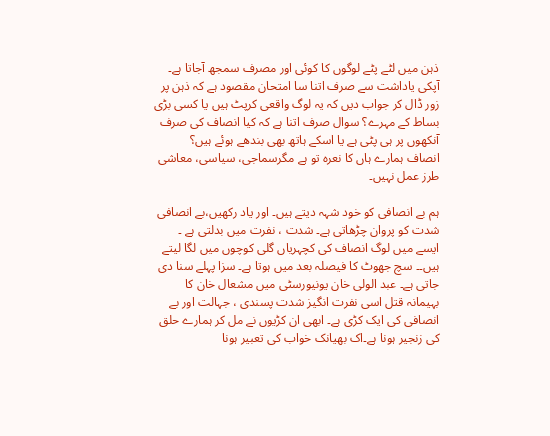ذہن میں لٹے پٹے لوگوں کا کوئی اور مصرف سمجھ آجاتا ہے۔ آپکی یاداشت سے صرف اتنا سا امتحان مقصود ہے کہ ذہن پر زور ڈال کر جواب دیں کہ یہ لوگ واقعی کرپٹ ہیں یا کسی بڑی بساط کے مہرے؟ سوال صرف اتنا ہے کہ کیا انصاف کی صرف آنکھوں پر ہی پٹی ہے یا اسکے ہاتھ بھی بندھے ہوئے ہیں؟
انصاف ہمارے ہاں کا نعرہ تو ہے مگرسماجی، سیاسی، معاشی طرز عمل نہیں۔

ہم بے انصافی کو خود شہہ دیتے ہیں۔ اور یاد رکھیں،بے انصافی شدت کو پروان چڑھاتی ہے۔ شدت ، نفرت میں بدلتی ہے ۔ ایسے میں لوگ انصاف کی کچہریاں گلی کوچوں میں لگا لیتے ہیں۔۔ سچ جھوٹ کا فیصلہ بعد میں ہوتا ہے۔ سزا پہلے سنا دی جاتی ہے۔ عبد الولی خان یونیورسٹی میں مشعال خان کا بہیمانہ قتل اسی نفرت انگیز شدت پسندی ، جہالت اور بے انصافی کی ایک کڑی ہے۔ ابھی ان کڑیوں نے مل کر ہمارے حلق کی زنجیر ہونا ہے۔اک بھیانک خواب کی تعبیر ہونا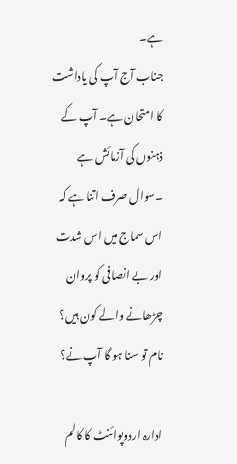ہے۔
جناب آج آپ کی یاداشت کا امتحان ہے۔ آپ کے ذہنوں کی آزمائش ہے ۔سوال صرف اتنا ہے کہ اس سماج میں اس شدت اور بے انصافی کو پروان چڑھانے والے کون ہیں؟ نام تو سنا ہو گا آپ نے؟

ادارہ اردوپوائنٹ کا کالم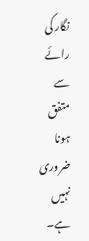نگار کی رائے سے متفق ہونا ضروری نہیں ہے۔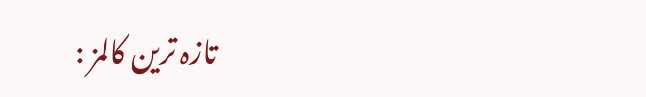تازہ ترین کالمز :